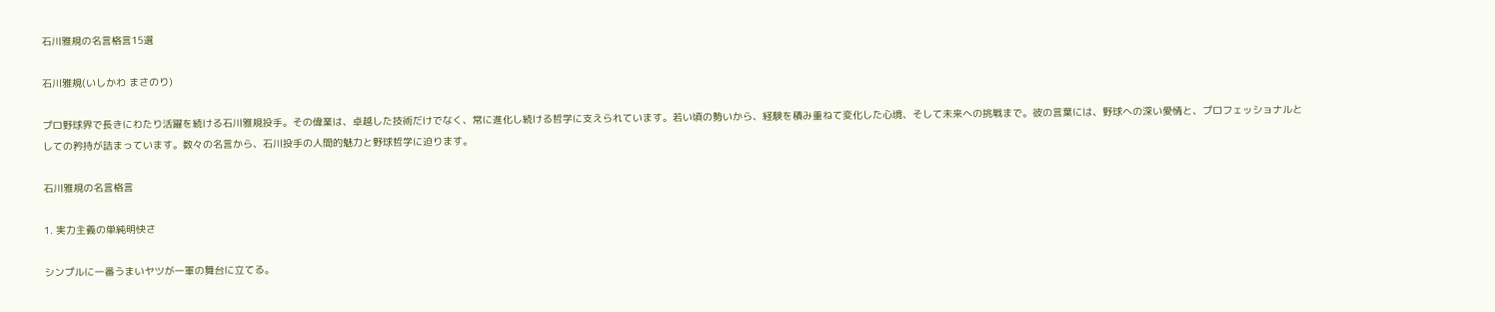石川雅規の名言格言15選

石川雅規(いしかわ まさのり)

プロ野球界で長きにわたり活躍を続ける石川雅規投手。その偉業は、卓越した技術だけでなく、常に進化し続ける哲学に支えられています。若い頃の勢いから、経験を積み重ねて変化した心境、そして未来への挑戦まで。彼の言葉には、野球への深い愛情と、プロフェッショナルとしての矜持が詰まっています。数々の名言から、石川投手の人間的魅力と野球哲学に迫ります。

石川雅規の名言格言

1. 実力主義の単純明快さ

シンプルに一番うまいヤツが一軍の舞台に立てる。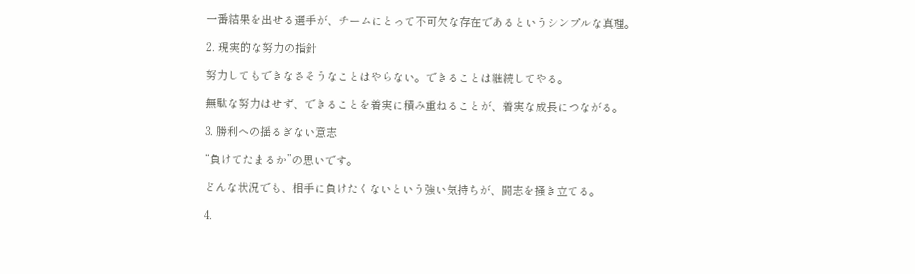一番結果を出せる選手が、チームにとって不可欠な存在であるというシンプルな真理。

2. 現実的な努力の指針

努力してもできなさそうなことはやらない。できることは継続してやる。

無駄な努力はせず、できることを着実に積み重ねることが、着実な成長につながる。

3. 勝利への揺るぎない意志

“負けてたまるか”の思いです。

どんな状況でも、相手に負けたくないという強い気持ちが、闘志を掻き立てる。

4.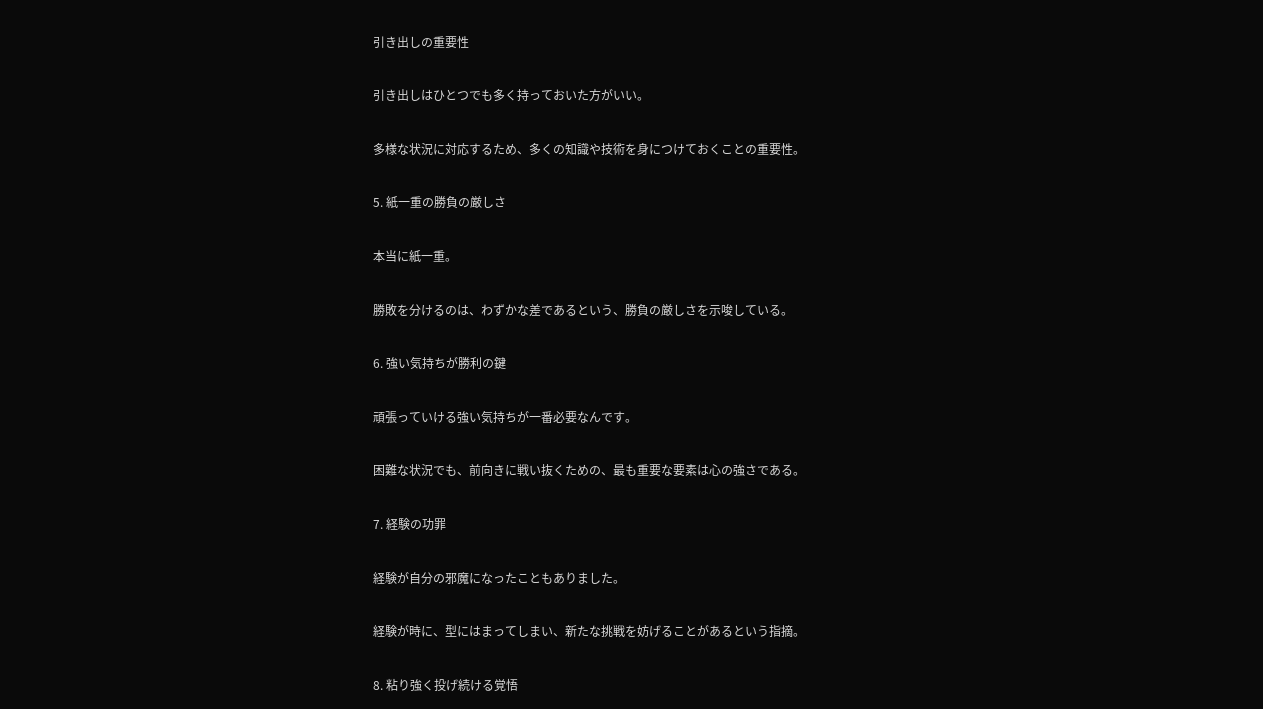引き出しの重要性

引き出しはひとつでも多く持っておいた方がいい。

多様な状況に対応するため、多くの知識や技術を身につけておくことの重要性。

5. 紙一重の勝負の厳しさ

本当に紙一重。

勝敗を分けるのは、わずかな差であるという、勝負の厳しさを示唆している。

6. 強い気持ちが勝利の鍵

頑張っていける強い気持ちが一番必要なんです。

困難な状況でも、前向きに戦い抜くための、最も重要な要素は心の強さである。

7. 経験の功罪

経験が自分の邪魔になったこともありました。

経験が時に、型にはまってしまい、新たな挑戦を妨げることがあるという指摘。

8. 粘り強く投げ続ける覚悟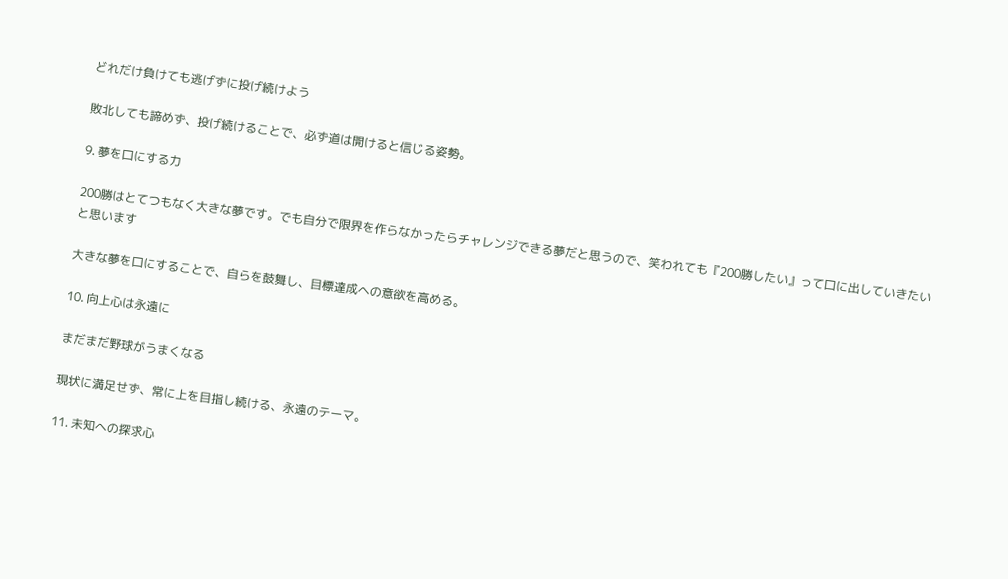どれだけ負けても逃げずに投げ続けよう

敗北しても諦めず、投げ続けることで、必ず道は開けると信じる姿勢。

9. 夢を口にする力

200勝はとてつもなく大きな夢です。でも自分で限界を作らなかったらチャレンジできる夢だと思うので、笑われても『200勝したい』って口に出していきたいと思います

大きな夢を口にすることで、自らを鼓舞し、目標達成への意欲を高める。

10. 向上心は永遠に

まだまだ野球がうまくなる

現状に満足せず、常に上を目指し続ける、永遠のテーマ。

11. 未知への探求心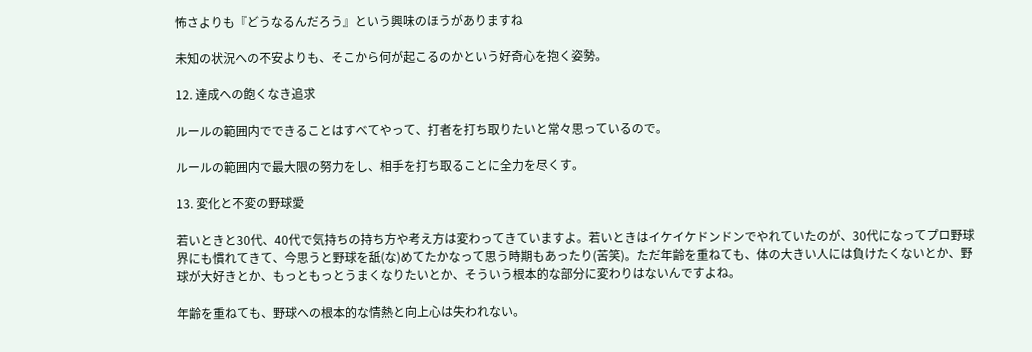怖さよりも『どうなるんだろう』という興味のほうがありますね

未知の状況への不安よりも、そこから何が起こるのかという好奇心を抱く姿勢。

12. 達成への飽くなき追求

ルールの範囲内でできることはすべてやって、打者を打ち取りたいと常々思っているので。

ルールの範囲内で最大限の努力をし、相手を打ち取ることに全力を尽くす。

13. 変化と不変の野球愛

若いときと30代、40代で気持ちの持ち方や考え方は変わってきていますよ。若いときはイケイケドンドンでやれていたのが、30代になってプロ野球界にも慣れてきて、今思うと野球を舐(な)めてたかなって思う時期もあったり(苦笑)。ただ年齢を重ねても、体の大きい人には負けたくないとか、野球が大好きとか、もっともっとうまくなりたいとか、そういう根本的な部分に変わりはないんですよね。

年齢を重ねても、野球への根本的な情熱と向上心は失われない。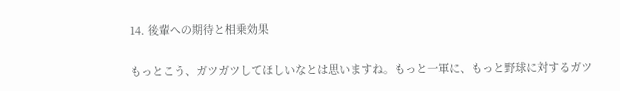14. 後輩への期待と相乗効果

もっとこう、ガツガツしてほしいなとは思いますね。もっと一軍に、もっと野球に対するガツ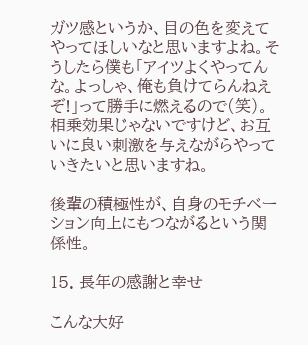ガツ感というか、目の色を変えてやってほしいなと思いますよね。そうしたら僕も「アイツよくやってんな。よっしゃ、俺も負けてらんねえぞ!」って勝手に燃えるので(笑)。相乗効果じゃないですけど、お互いに良い刺激を与えながらやっていきたいと思いますね。

後輩の積極性が、自身のモチベーション向上にもつながるという関係性。

15. 長年の感謝と幸せ

こんな大好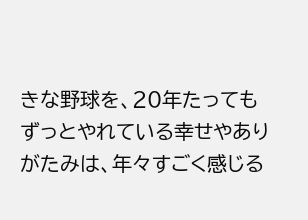きな野球を、20年たってもずっとやれている幸せやありがたみは、年々すごく感じる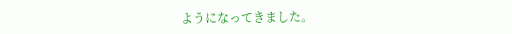ようになってきました。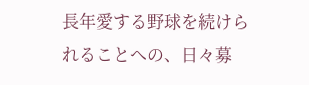長年愛する野球を続けられることへの、日々募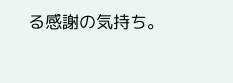る感謝の気持ち。